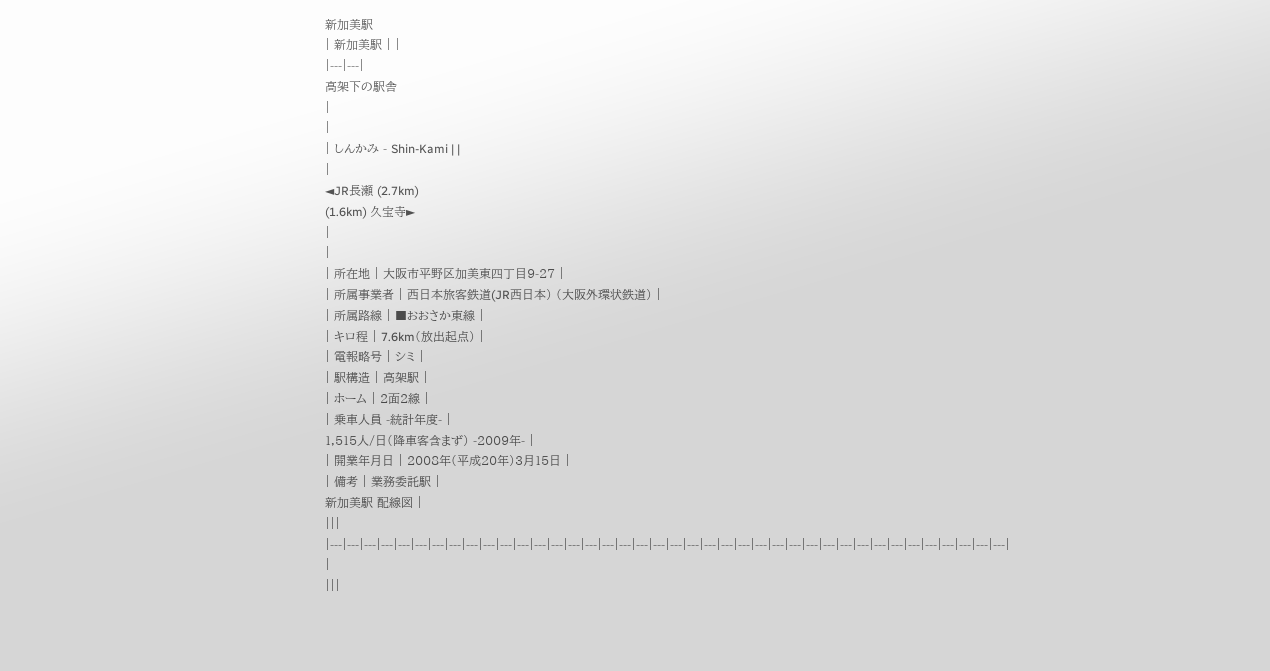新加美駅
| 新加美駅 | |
|---|---|
高架下の駅舎
|
|
| しんかみ - Shin-Kami | |
|
◄JR長瀬 (2.7km)
(1.6km) 久宝寺►
|
|
| 所在地 | 大阪市平野区加美東四丁目9-27 |
| 所属事業者 | 西日本旅客鉄道(JR西日本) (大阪外環状鉄道) |
| 所属路線 | ■おおさか東線 |
| キロ程 | 7.6km(放出起点) |
| 電報略号 | シミ |
| 駅構造 | 高架駅 |
| ホーム | 2面2線 |
| 乗車人員 -統計年度- |
1,515人/日(降車客含まず) -2009年- |
| 開業年月日 | 2008年(平成20年)3月15日 |
| 備考 | 業務委託駅 |
新加美駅 配線図 |
|||
|---|---|---|---|---|---|---|---|---|---|---|---|---|---|---|---|---|---|---|---|---|---|---|---|---|---|---|---|---|---|---|---|---|---|---|---|---|---|---|---|
|
|||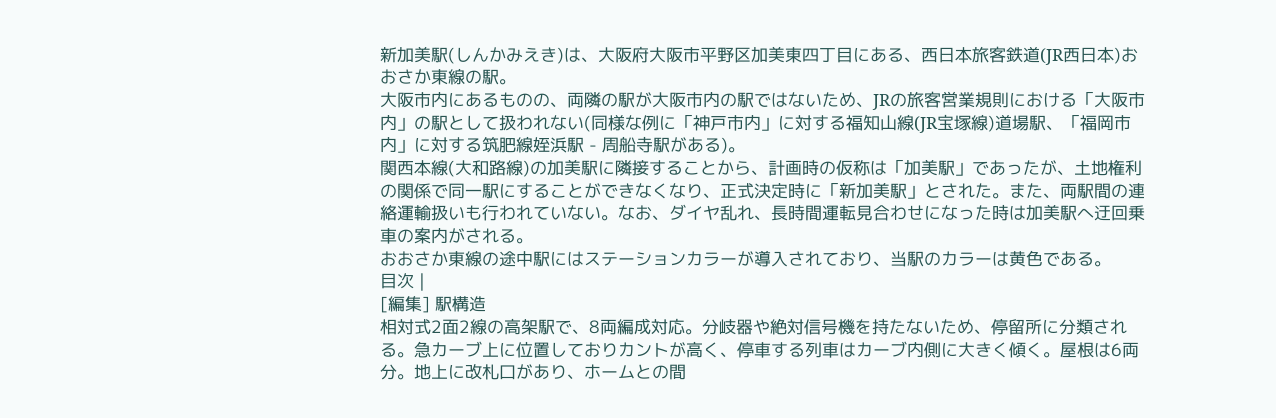新加美駅(しんかみえき)は、大阪府大阪市平野区加美東四丁目にある、西日本旅客鉄道(JR西日本)おおさか東線の駅。
大阪市内にあるものの、両隣の駅が大阪市内の駅ではないため、JRの旅客営業規則における「大阪市内」の駅として扱われない(同様な例に「神戸市内」に対する福知山線(JR宝塚線)道場駅、「福岡市内」に対する筑肥線姪浜駅 - 周船寺駅がある)。
関西本線(大和路線)の加美駅に隣接することから、計画時の仮称は「加美駅」であったが、土地権利の関係で同一駅にすることができなくなり、正式決定時に「新加美駅」とされた。また、両駅間の連絡運輸扱いも行われていない。なお、ダイヤ乱れ、長時間運転見合わせになった時は加美駅へ迂回乗車の案内がされる。
おおさか東線の途中駅にはステーションカラーが導入されており、当駅のカラーは黄色である。
目次 |
[編集] 駅構造
相対式2面2線の高架駅で、8両編成対応。分岐器や絶対信号機を持たないため、停留所に分類される。急カーブ上に位置しておりカントが高く、停車する列車はカーブ内側に大きく傾く。屋根は6両分。地上に改札口があり、ホームとの間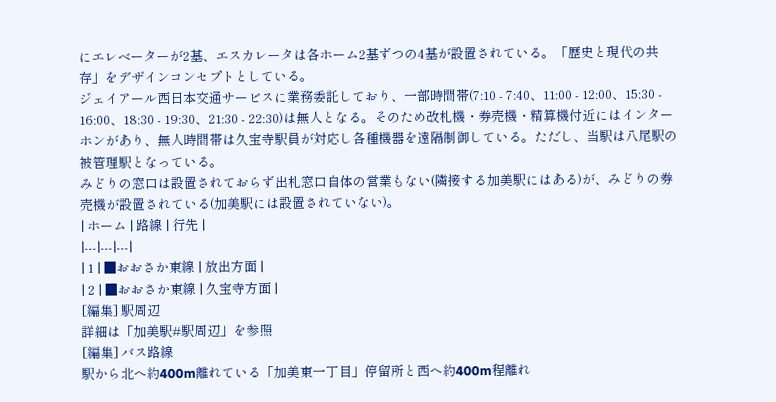にエレベーターが2基、エスカレータは各ホーム2基ずつの4基が設置されている。「歴史と現代の共存」をデザインコンセプトとしている。
ジェイアール西日本交通サービスに業務委託しており、一部時間帯(7:10 - 7:40、11:00 - 12:00、15:30 - 16:00、18:30 - 19:30、21:30 - 22:30)は無人となる。そのため改札機・券売機・精算機付近にはインターホンがあり、無人時間帯は久宝寺駅員が対応し各種機器を遠隔制御している。ただし、当駅は八尾駅の被管理駅となっている。
みどりの窓口は設置されておらず出札窓口自体の営業もない(隣接する加美駅にはある)が、みどりの券売機が設置されている(加美駅には設置されていない)。
| ホーム | 路線 | 行先 |
|---|---|---|
| 1 | ■おおさか東線 | 放出方面 |
| 2 | ■おおさか東線 | 久宝寺方面 |
[編集] 駅周辺
詳細は「加美駅#駅周辺」を参照
[編集] バス路線
駅から北へ約400m離れている「加美東一丁目」停留所と西へ約400m程離れ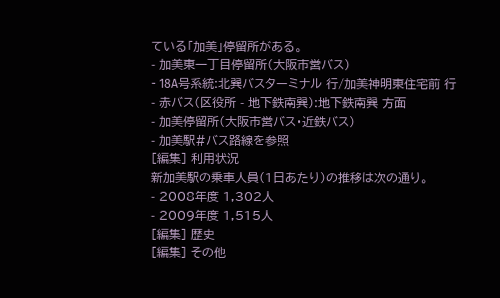ている「加美」停留所がある。
- 加美東一丁目停留所(大阪市営バス)
- 18A号系統:北巽バスターミナル 行/加美神明東住宅前 行
- 赤バス(区役所 - 地下鉄南巽):地下鉄南巽 方面
- 加美停留所(大阪市営バス・近鉄バス)
- 加美駅#バス路線を参照
[編集] 利用状況
新加美駅の乗車人員(1日あたり)の推移は次の通り。
- 2008年度 1,302人
- 2009年度 1,515人
[編集] 歴史
[編集] その他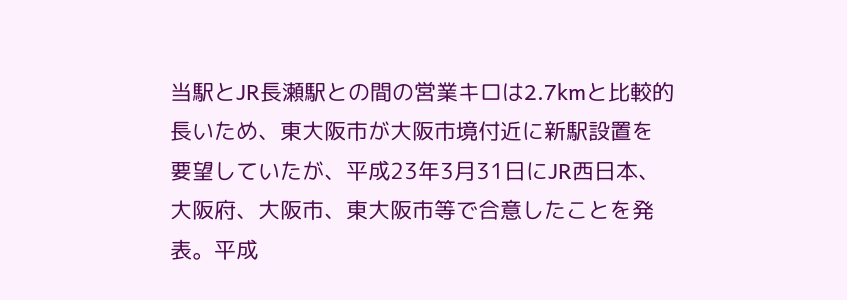当駅とJR長瀬駅との間の営業キロは2.7kmと比較的長いため、東大阪市が大阪市境付近に新駅設置を要望していたが、平成23年3月31日にJR西日本、大阪府、大阪市、東大阪市等で合意したことを発表。平成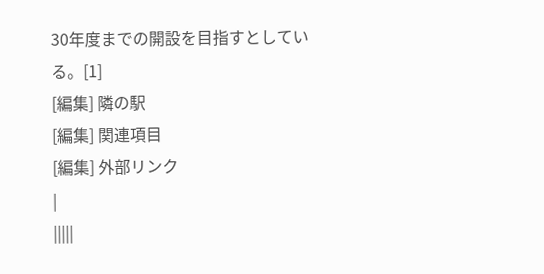30年度までの開設を目指すとしている。[1]
[編集] 隣の駅
[編集] 関連項目
[編集] 外部リンク
|
|||||